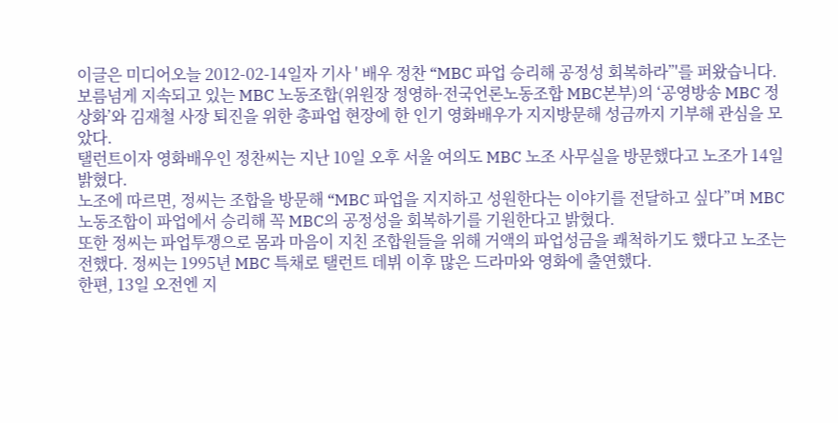이글은 미디어오늘 2012-02-14일자 기사 ' 배우 정찬 “MBC 파업 승리해 공정성 회복하라”'를 퍼왔습니다.
보름넘게 지속되고 있는 MBC 노동조합(위원장 정영하·전국언론노동조합 MBC본부)의 ‘공영방송 MBC 정상화’와 김재철 사장 퇴진을 위한 총파업 현장에 한 인기 영화배우가 지지방문해 성금까지 기부해 관심을 모았다.
탤런트이자 영화배우인 정찬씨는 지난 10일 오후 서울 여의도 MBC 노조 사무실을 방문했다고 노조가 14일 밝혔다.
노조에 따르면, 정씨는 조합을 방문해 “MBC 파업을 지지하고 성원한다는 이야기를 전달하고 싶다”며 MBC 노동조합이 파업에서 승리해 꼭 MBC의 공정성을 회복하기를 기원한다고 밝혔다.
또한 정씨는 파업투쟁으로 몸과 마음이 지친 조합원들을 위해 거액의 파업성금을 쾌척하기도 했다고 노조는 전했다. 정씨는 1995년 MBC 특채로 탤런트 데뷔 이후 많은 드라마와 영화에 출연했다.
한편, 13일 오전엔 지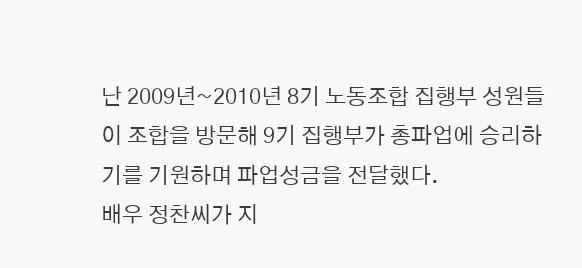난 2009년~2010년 8기 노동조합 집행부 성원들이 조합을 방문해 9기 집행부가 총파업에 승리하기를 기원하며 파업성금을 전달했다.
배우 정찬씨가 지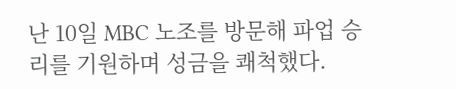난 10일 MBC 노조를 방문해 파업 승리를 기원하며 성금을 쾌척했다.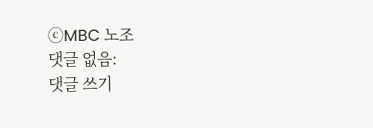ⓒMBC 노조
댓글 없음:
댓글 쓰기